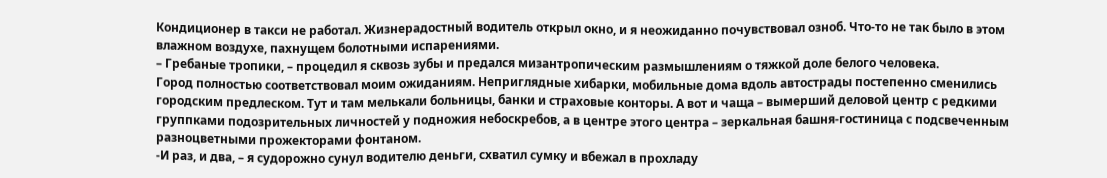Кондиционер в такси не работал. Жизнерадостный водитель открыл окно, и я неожиданно почувствовал озноб. Что-то не так было в этом влажном воздухе, пахнущем болотными испарениями.
– Гребаные тропики, – процедил я сквозь зубы и предался мизантропическим размышлениям о тяжкой доле белого человека.
Город полностью соответствовал моим ожиданиям. Неприглядные хибарки, мобильные дома вдоль автострады постепенно сменились городским предлеском. Тут и там мелькали больницы, банки и страховые конторы. А вот и чаща – вымерший деловой центр с редкими группками подозрительных личностей у подножия небоскребов, а в центре этого центра – зеркальная башня-гостиница с подсвеченным разноцветными прожекторами фонтаном.
-И раз, и два, – я судорожно сунул водителю деньги, схватил сумку и вбежал в прохладу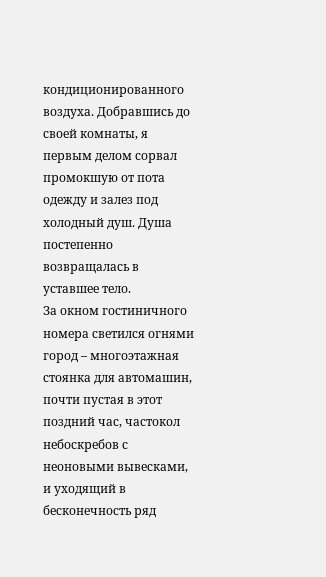кондиционированного воздуха. Добравшись до своей комнаты, я первым делом сорвал промокшую от пота одежду и залез под холодный душ. Душа постепенно возвращалась в уставшее тело.
За окном гостиничного номера светился огнями город – многоэтажная стоянка для автомашин, почти пустая в этот поздний час, частокол небоскребов с неоновыми вывесками, и уходящий в бесконечность ряд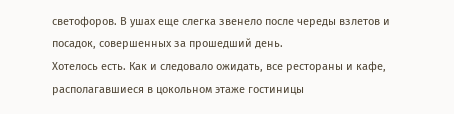светофоров. В ушах еще слегка звенело после череды взлетов и посадок, совершенных за прошедший день.
Хотелось есть. Как и следовало ожидать, все рестораны и кафе, располагавшиеся в цокольном этаже гостиницы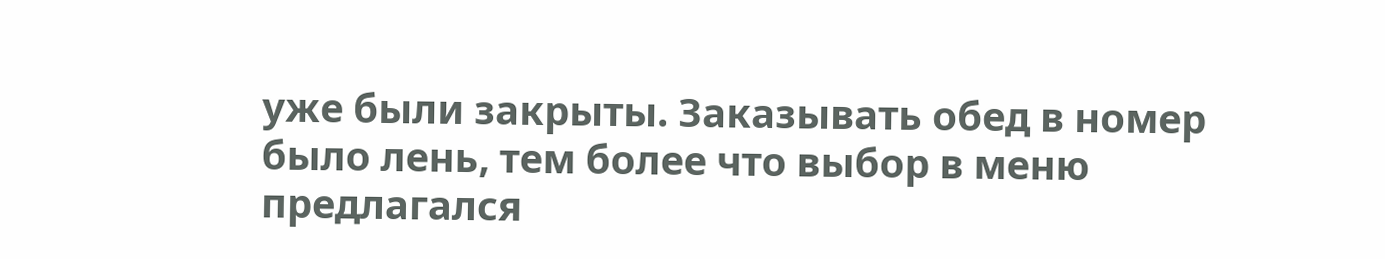уже были закрыты. Заказывать обед в номер было лень, тем более что выбор в меню предлагался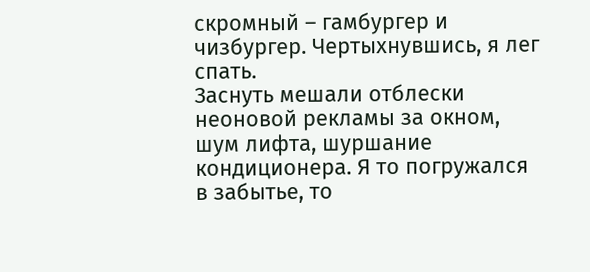скромный – гамбургер и чизбургер. Чертыхнувшись, я лег спать.
Заснуть мешали отблески неоновой рекламы за окном, шум лифта, шуршание кондиционера. Я то погружался в забытье, то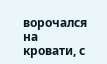ворочался на кровати, с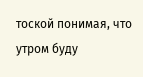тоской понимая, что утром буду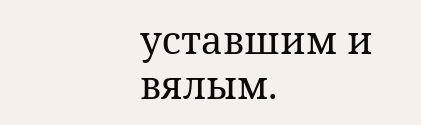уставшим и вялым.